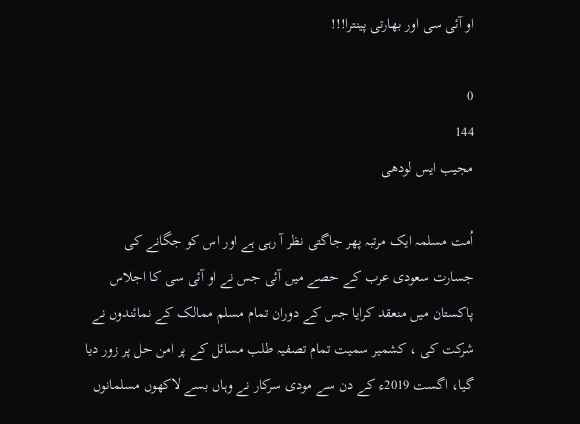او آئی سی اور بھارتی پینترا!!!

0
144
مجیب ایس لودھی

اُمت مسلمہ ایک مرتبہ پھر جاگتی نظر آ رہی ہے اور اس کو جگانے کی جسارت سعودی عرب کے حصے میں آئی جس نے او آئی سی کا اجلاس پاکستان میں منعقد کرایا جس کے دوران تمام مسلم ممالک کے نمائندوں نے شرکت کی ، کشمیر سمیت تمام تصفیہ طلب مسائل کے پر امن حل پر زور دیا گیا، اگست 2019ء کے دن سے مودی سرکار نے وہاں بسے لاکھوں مسلمانوں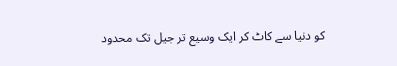کو دنیا سے کاٹ کر ایک وسیع تر جیل تک محدود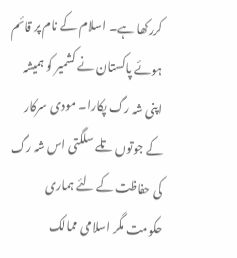کررکھا ہے۔ اسلام کے نام پر قائم ہوئے پاکستان نے کشمیر کو ہمیشہ اپنی شہ رگ پکارا۔ مودی سرکار کے جوتوں تلے سلگتی اس شہ رگ کی حفاظت کے لئے ہماری حکومت مگر اسلامی ممالک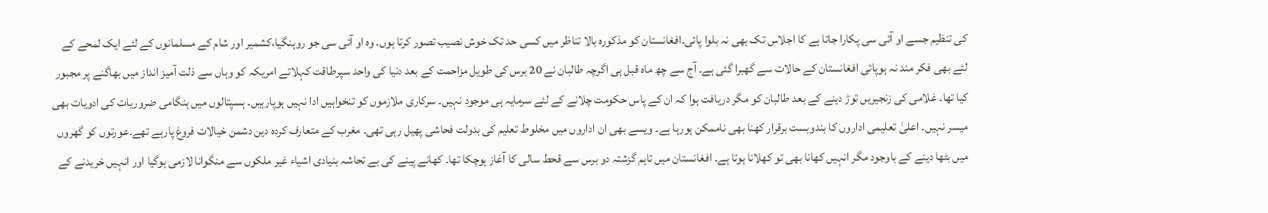کی تنظیم جسے او آئی سی پکارا جاتا ہے کا اجلاس تک بھی نہ بلوا پائی۔افغانستان کو مذکورہ بالا تناظر میں کسی حد تک خوش نصیب تصور کرتا ہوں۔ وہ او آئی سی جو روہنگیا،کشمیر اور شام کے مسلمانوں کے لئے ایک لمحے کے لئے بھی فکر مند نہ ہوپائی افغانستان کے حالات سے گھبرا گئی ہے۔ آج سے چھ ماہ قبل ہی اگرچہ طالبان نے 20 برس کی طویل مزاحمت کے بعد دنیا کی واحد سپرطاقت کہلاتے امریکہ کو وہاں سے ذلت آمیز انداز میں بھاگنے پر مجبور کیا تھا۔ غلامی کی زنجیریں توڑ دینے کے بعد طالبان کو مگر دریافت ہوا کہ ان کے پاس حکومت چلانے کے لئے سرمایہ ہی موجود نہیں۔ سرکاری ملازموں کو تنخواہیں ادا نہیں ہوپارہیں۔ ہسپتالوں میں ہنگامی ضروریات کی ادویات بھی میسر نہیں۔ اعلیٰ تعلیمی اداروں کا بندوبست برقرار کھنا بھی ناممکن ہورہا ہے۔ ویسے بھی ان اداروں میں مخلوط تعلیم کی بدولت فحاشی پھیل رہی تھی۔ مغرب کے متعارف کردہ دین دشمن خیالات فروغ پارہے تھے۔عورتوں کو گھروں میں بٹھا دینے کے باوجود مگر انہیں کھانا بھی تو کھلانا ہوتا ہے۔ افغانستان میں تاہم گزشتہ دو برس سے قحط سالی کا آغاز ہوچکا تھا۔ کھانے پینے کی بے تحاشہ بنیادی اشیاء غیر ملکوں سے منگوانا لازمی ہوگیا اور انہیں خریدنے کے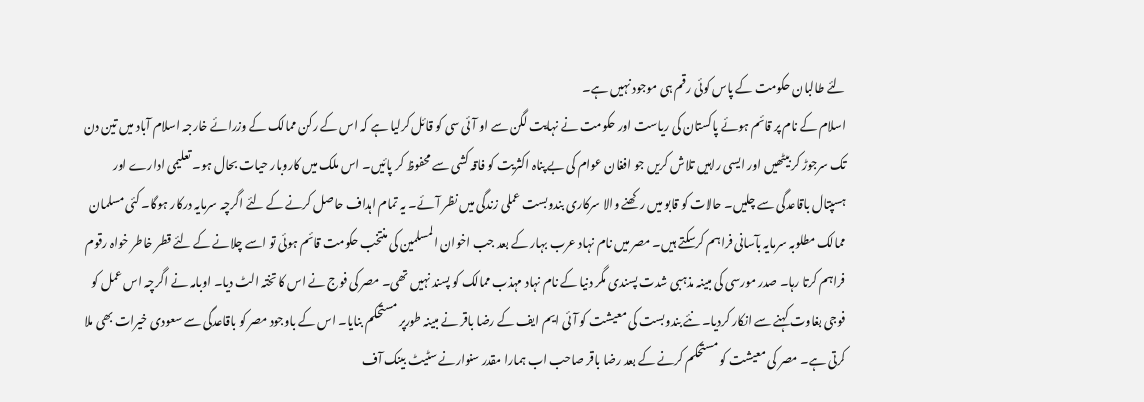لئے طالبان حکومت کے پاس کوئی رقم ہی موجود نہیں ہے۔
اسلام کے نام پر قائم ہوئے پاکستان کی ریاست اور حکومت نے نہایت لگن سے او آئی سی کو قائل کرلیا ہے کہ اس کے رکن ممالک کے وزرائے خارجہ اسلام آباد میں تین دن تک سرجوڑ کر بیٹھیں اور ایسی راہیں تلاش کریں جو افغان عوام کی بے پناہ اکثریت کو فاقہ کشی سے محفوظ کر پائیں۔ اس ملک میں کاروبار حیات بحال ہو۔ تعلیمی ادارے اور ہسپتال باقاعدگی سے چلیں۔ حالات کو قابو میں رکھنے والا سرکاری بندوبست عملی زندگی میں نظر آئے۔ یہ تمام اہداف حاصل کرنے کے لئے اگرچہ سرمایہ درکار ہوگا۔ کئی مسلمان ممالک مطلوبہ سرمایہ بآسانی فراہم کرسکتے ہیں۔ مصر میں نام نہاد عرب بہار کے بعد جب اخوان المسلمین کی منتخب حکومت قائم ہوئی تو اسے چلانے کے لئے قطر خاطر خواہ رقوم فراہم کرتا رہا۔ صدر مورسی کی مبینہ مذہبی شدت پسندی مگر دنیا کے نام نہاد مہذب ممالک کو پسند نہیں تھی۔ مصر کی فوج نے اس کا تختہ الٹ دیا۔ اوبامہ نے اگرچہ اس عمل کو فوجی بغاوت کہنے سے انکار کردیا۔ نئے بندوبست کی معیشت کو آئی ایم ایف کے رضا باقر نے مبینہ طورپر مستحکم بنایا۔ اس کے باوجود مصر کو باقاعدگی سے سعودی خیرات بھی ملا کرتی ہے۔ مصر کی معیشت کو مستحکم کرنے کے بعد رضا باقر صاحب اب ہمارا مقدر سنوارنے سٹیٹ بینک آف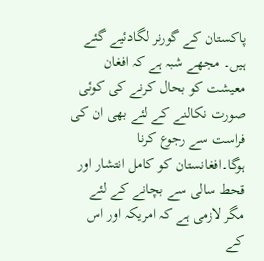پاکستان کے گورنر لگادئیے گئے ہیں۔ مجھے شبہ ہے کہ افغان معیشت کو بحال کرنے کی کوئی صورت نکالنے کے لئے بھی ان کی فراست سے رجوع کرنا ہوگا۔افغانستان کو کامل انتشار اور قحط سالی سے بچانے کے لئے مگر لازمی ہے کہ امریکہ اور اس کے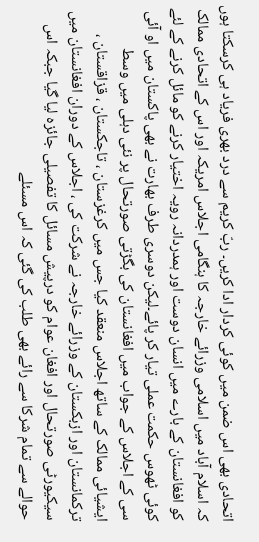اتحادی بھی اس ضمن میں کوئی کردار ادا کریں۔ ربّ کریم سے درد بھری فریاد ہی کرسکتا ہوں کہ اسلام آباد میں اسلامی وزرائے خارجہ کا ہنگامی اجلاس امریکہ اور اس کے اتحادی ممالک کو افغانستان کے بارے میں انسان دوست اور ہمدردانہ رویہ اختیار کرنے کو مائل کرنے کے لئے کوئی ٹھوس حکمت عملی تیار کر پائے۔لیکن دوسری طرف بھارت نے بھی پاکستان میں او آئی سی کے اجلاس کے جواب میں افغانستان کی بگڑتی صورتحال پر نئی دہلی میں وسط ایشیائی ممالک کے ساتھ اجلاس منعقد کیا جس میں کرغزستان ، تاجکستان ، قزاقستان ، ترکمانستان اور ازبکستان کے وزرائے خارجہ نے شرکت کی ، اجلاس کے دوران افغانستان میں سیکیورٹی صورتحال اور افغان عوام کو درپیش مسائل کا تفصیلی جائزہ لیا گیا جبکہ اس حوالے سے تمام شرکا سے رائے بھی طلب کی گئی کہ اس مسئلے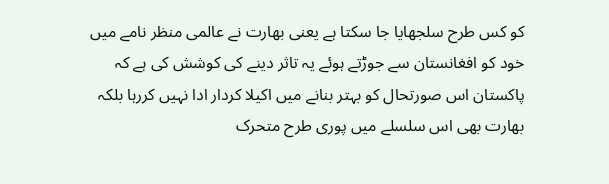کو کس طرح سلجھایا جا سکتا ہے یعنی بھارت نے عالمی منظر نامے میں خود کو افغانستان سے جوڑتے ہوئے یہ تاثر دینے کی کوشش کی ہے کہ پاکستان اس صورتحال کو بہتر بنانے میں اکیلا کردار ادا نہیں کررہا بلکہ بھارت بھی اس سلسلے میں پوری طرح متحرک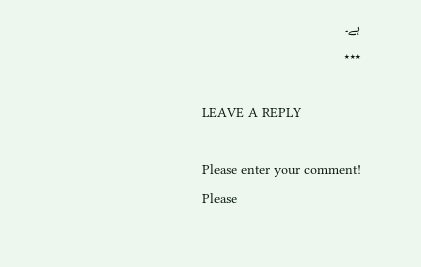ہے۔
٭٭٭

LEAVE A REPLY

Please enter your comment!
Please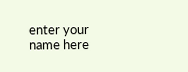enter your name here